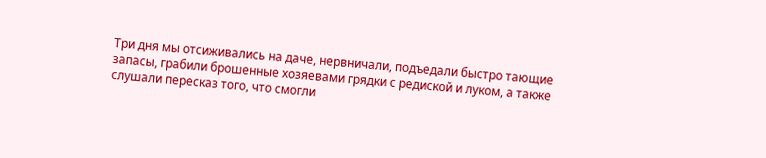Три дня мы отсиживались на даче, нервничали, подъедали быстро тающие запасы, грабили брошенные хозяевами грядки с редиской и луком, а также слушали пересказ того, что смогли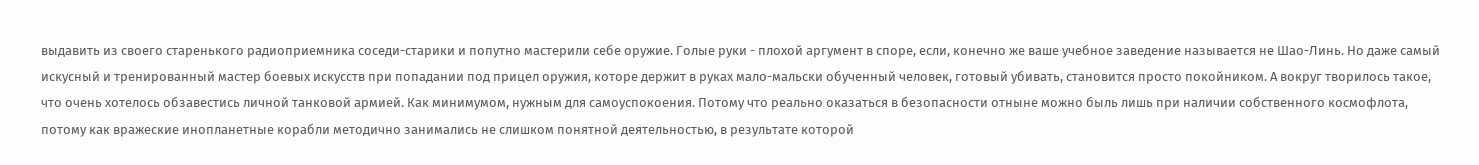выдавить из своего старенького радиоприемника соседи-старики и попутно мастерили себе оружие. Голые руки - плохой аргумент в споре, если, конечно же ваше учебное заведение называется не Шао-Линь. Но даже самый искусный и тренированный мастер боевых искусств при попадании под прицел оружия, которе держит в руках мало-мальски обученный человек, готовый убивать, становится просто покойником. А вокруг творилось такое, что очень хотелось обзавестись личной танковой армией. Как минимумом, нужным для самоуспокоения. Потому что реально оказаться в безопасности отныне можно быль лишь при наличии собственного космофлота, потому как вражеские инопланетные корабли методично занимались не слишком понятной деятельностью, в результате которой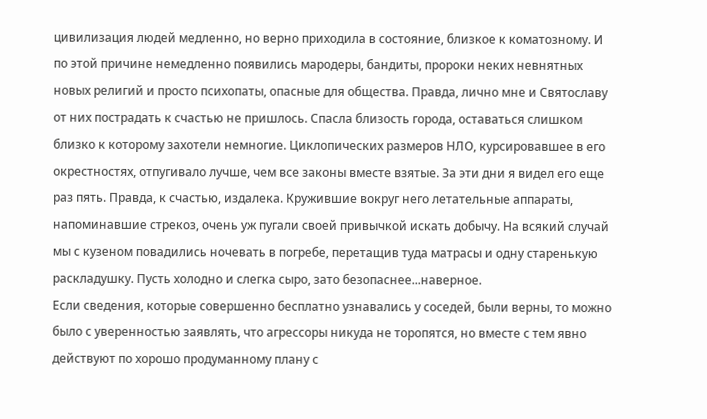цивилизация людей медленно, но верно приходила в состояние, близкое к коматозному. И по этой причине немедленно появились мародеры, бандиты, пророки неких невнятных новых религий и просто психопаты, опасные для общества. Правда, лично мне и Святославу от них пострадать к счастью не пришлось. Спасла близость города, оставаться слишком близко к которому захотели немногие. Циклопических размеров НЛО, курсировавшее в его окрестностях, отпугивало лучше, чем все законы вместе взятые. За эти дни я видел его еще раз пять. Правда, к счастью, издалека. Кружившие вокруг него летательные аппараты, напоминавшие стрекоз, очень уж пугали своей привычкой искать добычу. На всякий случай мы с кузеном повадились ночевать в погребе, перетащив туда матрасы и одну старенькую раскладушку. Пусть холодно и слегка сыро, зато безопаснее...наверное.
Если сведения, которые совершенно бесплатно узнавались у соседей, были верны, то можно было с уверенностью заявлять, что агрессоры никуда не торопятся, но вместе с тем явно действуют по хорошо продуманному плану с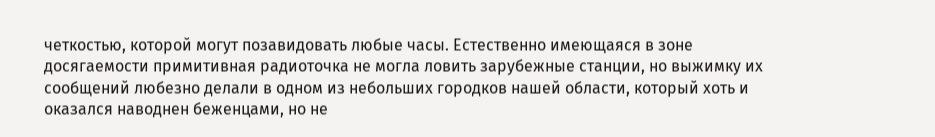четкостью, которой могут позавидовать любые часы. Естественно имеющаяся в зоне досягаемости примитивная радиоточка не могла ловить зарубежные станции, но выжимку их сообщений любезно делали в одном из небольших городков нашей области, который хоть и оказался наводнен беженцами, но не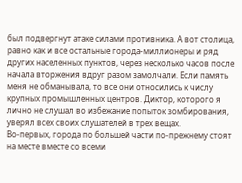был подвергнут атаке силами противника. А вот столица, равно как и все остальные города-миллионеры и ряд других населенных пунктов, через несколько часов после начала вторжения вдруг разом замолчали. Если память меня не обманывала, то все они относились к числу крупных промышленных центров. Диктор, которого я лично не слушал во избежание попыток зомбирования, уверял всех своих слушателей в трех вещах.
Во-первых, города по большей части по-прежнему стоят на месте вместе со всеми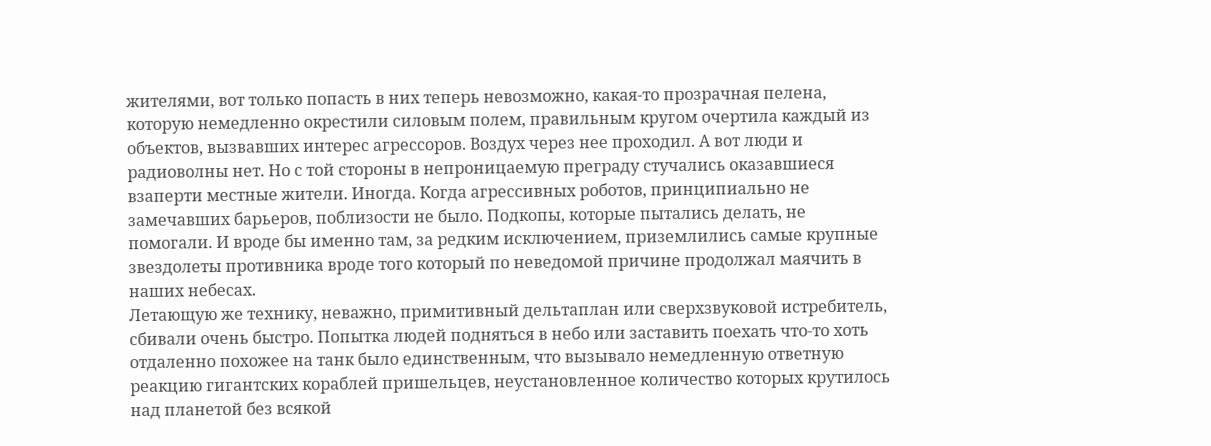жителями, вот только попасть в них теперь невозможно, какая-то прозрачная пелена, которую немедленно окрестили силовым полем, правильным кругом очертила каждый из объектов, вызвавших интерес агрессоров. Воздух через нее проходил. А вот люди и радиоволны нет. Но с той стороны в непроницаемую преграду стучались оказавшиеся взаперти местные жители. Иногда. Когда агрессивных роботов, принципиально не замечавших барьеров, поблизости не было. Подкопы, которые пытались делать, не помогали. И вроде бы именно там, за редким исключением, приземлились самые крупные звездолеты противника вроде того который по неведомой причине продолжал маячить в наших небесах.
Летающую же технику, неважно, примитивный дельтаплан или сверхзвуковой истребитель, сбивали очень быстро. Попытка людей подняться в небо или заставить поехать что-то хоть отдаленно похожее на танк было единственным, что вызывало немедленную ответную реакцию гигантских кораблей пришельцев, неустановленное количество которых крутилось над планетой без всякой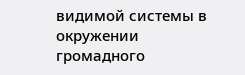видимой системы в окружении громадного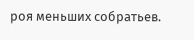роя меньших собратьев.